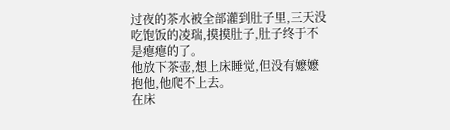过夜的茶水被全部灌到肚子里,三天没吃饱饭的凌瑞,摸摸肚子,肚子终于不是瘪瘪的了。
他放下茶壶,想上床睡觉,但没有嬷嬷抱他,他爬不上去。
在床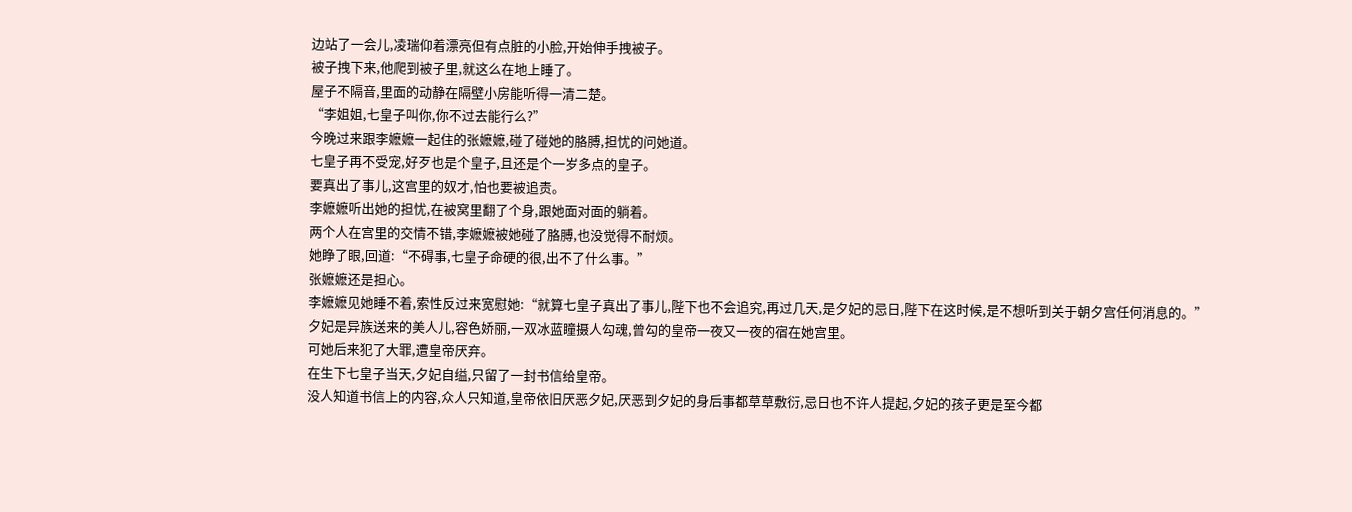边站了一会儿,凌瑞仰着漂亮但有点脏的小脸,开始伸手拽被子。
被子拽下来,他爬到被子里,就这么在地上睡了。
屋子不隔音,里面的动静在隔壁小房能听得一清二楚。
“李姐姐,七皇子叫你,你不过去能行么?”
今晚过来跟李嬷嬷一起住的张嬷嬷,碰了碰她的胳膊,担忧的问她道。
七皇子再不受宠,好歹也是个皇子,且还是个一岁多点的皇子。
要真出了事儿,这宫里的奴才,怕也要被追责。
李嬷嬷听出她的担忧,在被窝里翻了个身,跟她面对面的躺着。
两个人在宫里的交情不错,李嬷嬷被她碰了胳膊,也没觉得不耐烦。
她睁了眼,回道:“不碍事,七皇子命硬的很,出不了什么事。”
张嬷嬷还是担心。
李嬷嬷见她睡不着,索性反过来宽慰她:“就算七皇子真出了事儿,陛下也不会追究,再过几天,是夕妃的忌日,陛下在这时候,是不想听到关于朝夕宫任何消息的。”
夕妃是异族送来的美人儿,容色娇丽,一双冰蓝瞳摄人勾魂,曾勾的皇帝一夜又一夜的宿在她宫里。
可她后来犯了大罪,遭皇帝厌弃。
在生下七皇子当天,夕妃自缢,只留了一封书信给皇帝。
没人知道书信上的内容,众人只知道,皇帝依旧厌恶夕妃,厌恶到夕妃的身后事都草草敷衍,忌日也不许人提起,夕妃的孩子更是至今都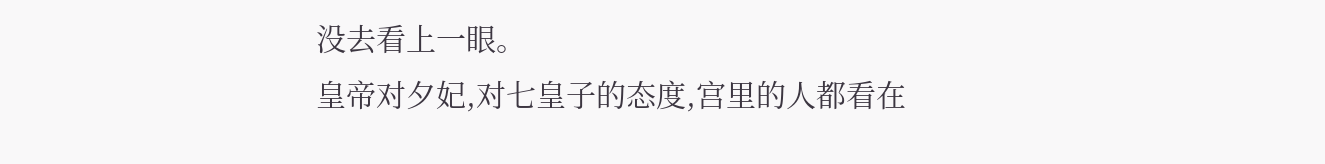没去看上一眼。
皇帝对夕妃,对七皇子的态度,宫里的人都看在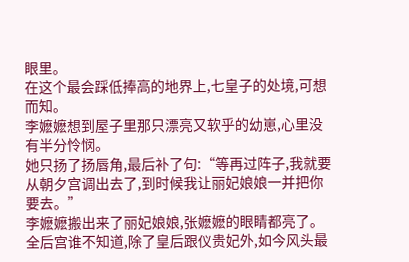眼里。
在这个最会踩低捧高的地界上,七皇子的处境,可想而知。
李嬷嬷想到屋子里那只漂亮又软乎的幼崽,心里没有半分怜悯。
她只扬了扬唇角,最后补了句:“等再过阵子,我就要从朝夕宫调出去了,到时候我让丽妃娘娘一并把你要去。”
李嬷嬷搬出来了丽妃娘娘,张嬷嬷的眼睛都亮了。
全后宫谁不知道,除了皇后跟仪贵妃外,如今风头最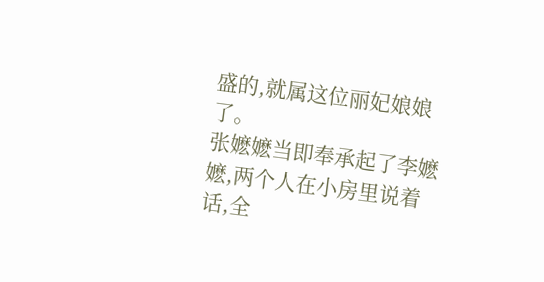盛的,就属这位丽妃娘娘了。
张嬷嬷当即奉承起了李嬷嬷,两个人在小房里说着话,全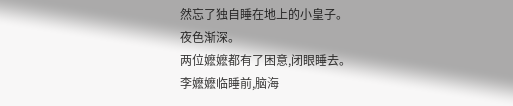然忘了独自睡在地上的小皇子。
夜色渐深。
两位嬷嬷都有了困意,闭眼睡去。
李嬷嬷临睡前,脑海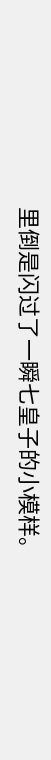里倒是闪过了一瞬七皇子的小模样。